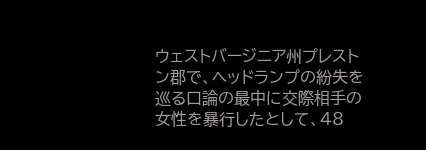ウェストバージニア州プレストン郡で、ヘッドランプの紛失を巡る口論の最中に交際相手の女性を暴行したとして、48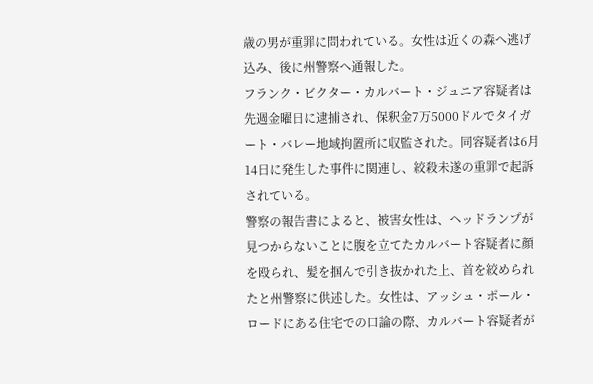歳の男が重罪に問われている。女性は近くの森へ逃げ込み、後に州警察へ通報した。
フランク・ビクター・カルバート・ジュニア容疑者は先週金曜日に逮捕され、保釈金7万5000ドルでタイガート・バレー地域拘置所に収監された。同容疑者は6月14日に発生した事件に関連し、絞殺未遂の重罪で起訴されている。
警察の報告書によると、被害女性は、ヘッドランプが見つからないことに腹を立てたカルバート容疑者に顔を殴られ、髪を掴んで引き抜かれた上、首を絞められたと州警察に供述した。女性は、アッシュ・ポール・ロードにある住宅での口論の際、カルバート容疑者が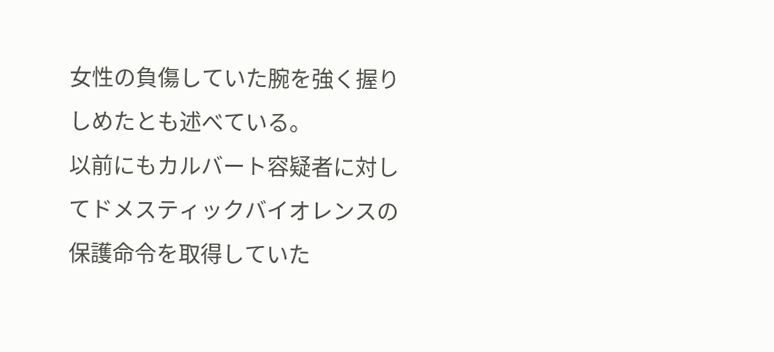女性の負傷していた腕を強く握りしめたとも述べている。
以前にもカルバート容疑者に対してドメスティックバイオレンスの保護命令を取得していた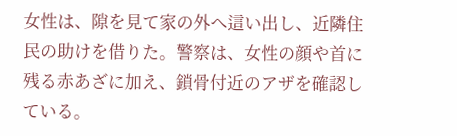女性は、隙を見て家の外へ這い出し、近隣住民の助けを借りた。警察は、女性の顔や首に残る赤あざに加え、鎖骨付近のアザを確認している。